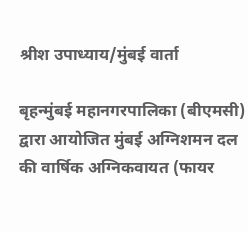श्रीश उपाध्याय/मुंबई वार्ता

बृहन्मुंबई महानगरपालिका (बीएमसी) द्वारा आयोजित मुंबई अग्निशमन दल की वार्षिक अग्निकवायत (फायर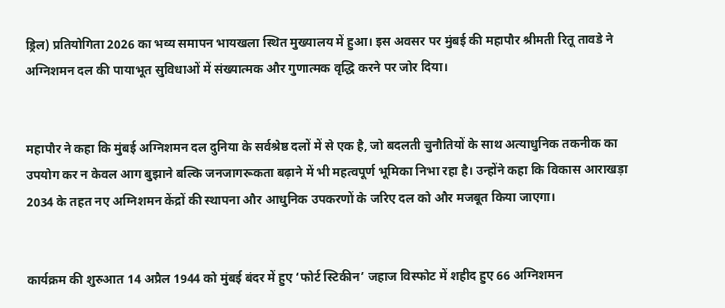ड्रिल) प्रतियोगिता 2026 का भव्य समापन भायखला स्थित मुख्यालय में हुआ। इस अवसर पर मुंबई की महापौर श्रीमती रितू तावडे ने अग्निशमन दल की पायाभूत सुविधाओं में संख्यात्मक और गुणात्मक वृद्धि करने पर जोर दिया।


महापौर ने कहा कि मुंबई अग्निशमन दल दुनिया के सर्वश्रेष्ठ दलों में से एक है, जो बदलती चुनौतियों के साथ अत्याधुनिक तकनीक का उपयोग कर न केवल आग बुझाने बल्कि जनजागरूकता बढ़ाने में भी महत्वपूर्ण भूमिका निभा रहा है। उन्होंने कहा कि विकास आराखड़ा 2034 के तहत नए अग्निशमन केंद्रों की स्थापना और आधुनिक उपकरणों के जरिए दल को और मजबूत किया जाएगा।


कार्यक्रम की शुरुआत 14 अप्रैल 1944 को मुंबई बंदर में हुए ‘फोर्ट स्टिकीन’ जहाज विस्फोट में शहीद हुए 66 अग्निशमन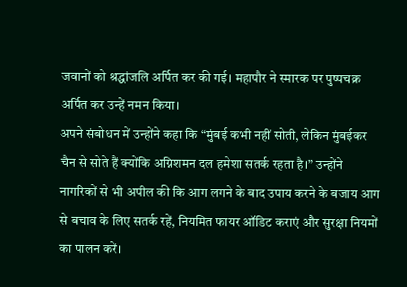जवानों को श्रद्धांजलि अर्पित कर की गई। महापौर ने स्मारक पर पुष्पचक्र अर्पित कर उन्हें नमन किया।
अपने संबोधन में उन्होंने कहा कि “मुंबई कभी नहीं सोती, लेकिन मुंबईकर चैन से सोते हैं क्योंकि अग्निशमन दल हमेशा सतर्क रहता है।” उन्होंने नागरिकों से भी अपील की कि आग लगने के बाद उपाय करने के बजाय आग से बचाव के लिए सतर्क रहें, नियमित फायर ऑडिट कराएं और सुरक्षा नियमों का पालन करें।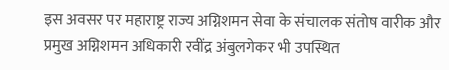इस अवसर पर महाराष्ट्र राज्य अग्निशमन सेवा के संचालक संतोष वारीक और प्रमुख अग्निशमन अधिकारी रवींद्र अंबुलगेकर भी उपस्थित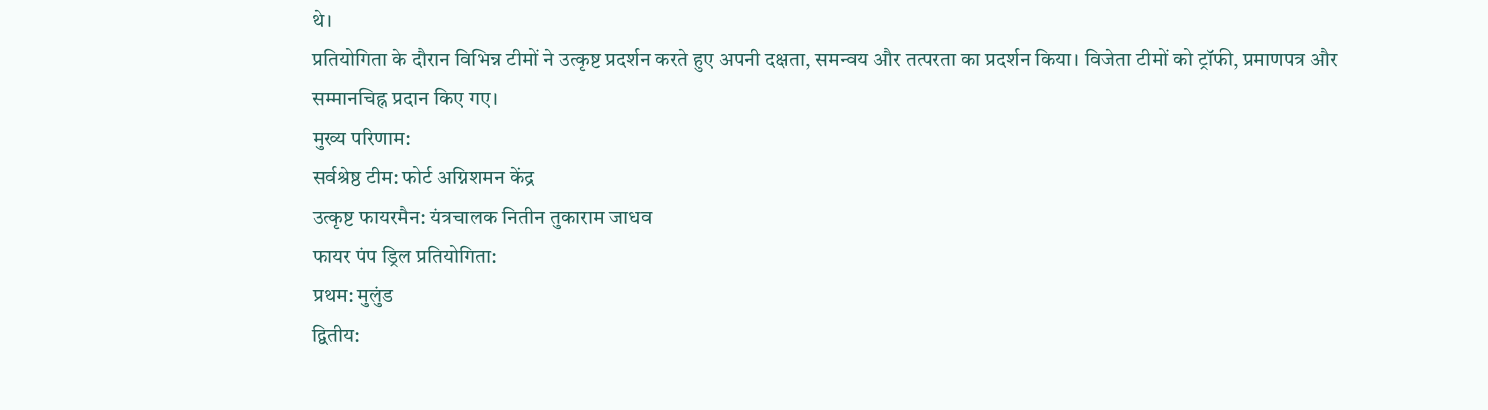थे।
प्रतियोगिता के दौरान विभिन्न टीमों ने उत्कृष्ट प्रदर्शन करते हुए अपनी दक्षता, समन्वय और तत्परता का प्रदर्शन किया। विजेता टीमों को ट्रॉफी, प्रमाणपत्र और सम्मानचिह्न प्रदान किए गए।
मुख्य परिणाम:
सर्वश्रेष्ठ टीम: फोर्ट अग्निशमन केंद्र
उत्कृष्ट फायरमैन: यंत्रचालक नितीन तुकाराम जाधव
फायर पंप ड्रिल प्रतियोगिता:
प्रथम: मुलुंड
द्वितीय: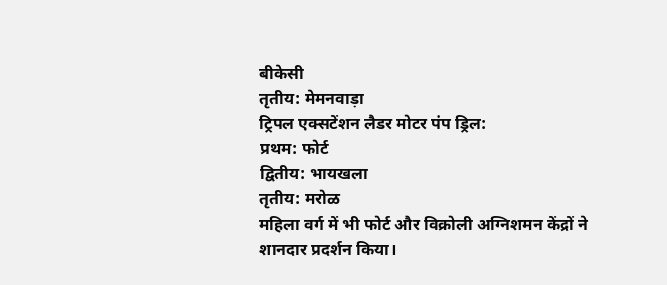बीकेसी
तृतीय: मेमनवाड़ा
ट्रिपल एक्सटेंशन लैडर मोटर पंप ड्रिल:
प्रथम: फोर्ट
द्वितीय: भायखला
तृतीय: मरोळ
महिला वर्ग में भी फोर्ट और विक्रोली अग्निशमन केंद्रों ने शानदार प्रदर्शन किया।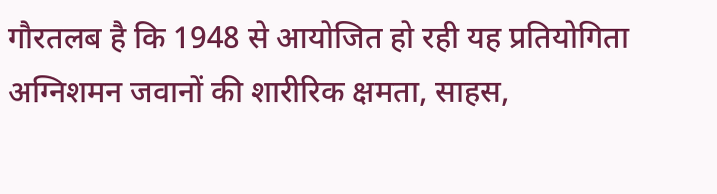गौरतलब है कि 1948 से आयोजित हो रही यह प्रतियोगिता अग्निशमन जवानों की शारीरिक क्षमता, साहस,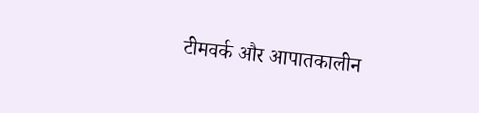टीमवर्क और आपातकालीन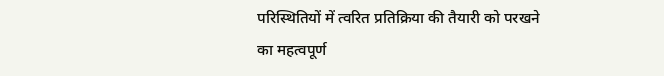परिस्थितियों में त्वरित प्रतिक्रिया की तैयारी को परखने का महत्वपूर्ण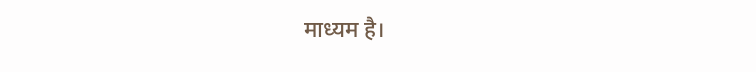माध्यम है।